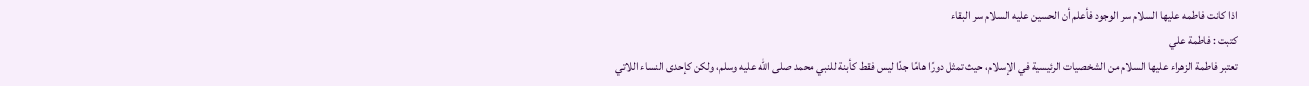اذا كانت فاطمه عليها السلام سر الوجود فأعلم أن الحسين عليه السلام سر البقاء
كتبت : فاطمة علي
تعتبر فاطمة الزهراء عليها السلام من الشخصيات الرئيسية في الإسلام، حيث تمثل دورًا هامًا جدًا ليس فقط كأبنة للنبي محمد صلى الله عليه وسلم، ولكن كإحدى النساء اللاتي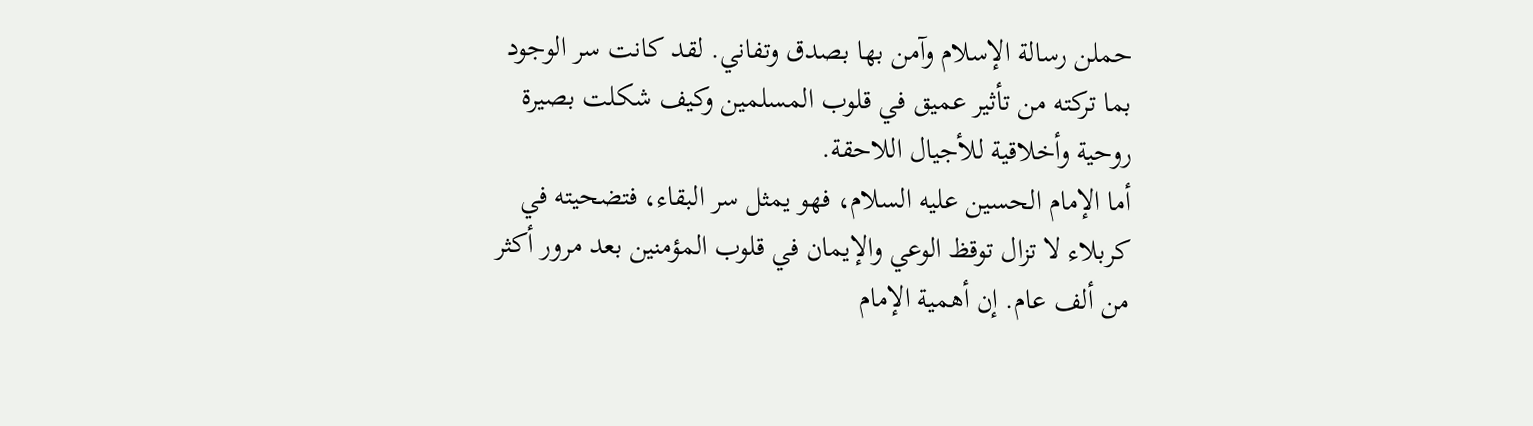حملن رسالة الإسلام وآمن بها بصدق وتفاني. لقد كانت سر الوجود بما تركته من تأثير عميق في قلوب المسلمين وكيف شكلت بصيرة روحية وأخلاقية للأجيال اللاحقة.
أما الإمام الحسين عليه السلام، فهو يمثل سر البقاء، فتضحيته في كربلاء لا تزال توقظ الوعي والإيمان في قلوب المؤمنين بعد مرور أكثر من ألف عام. إن أهمية الإمام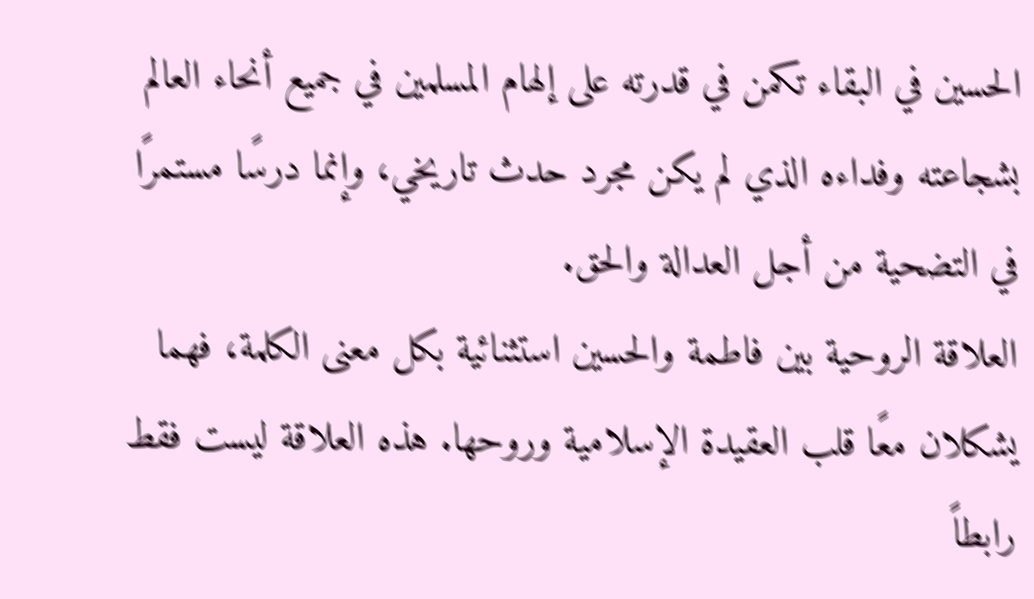الحسين في البقاء تكمن في قدرته على إلهام المسلمين في جميع أنحاء العالم بشجاعته وفداءه الذي لم يكن مجرد حدث تاريخي، وإنما درسًا مستمرًا في التضحية من أجل العدالة والحق.
العلاقة الروحية بين فاطمة والحسين استثنائية بكل معنى الكلمة، فهما يشكلان معًا قلب العقيدة الإسلامية وروحها. هذه العلاقة ليست فقط رابطاً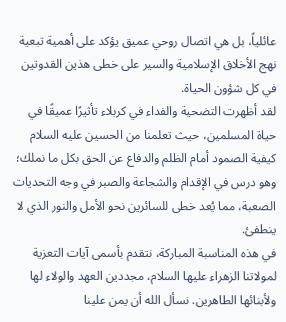عائلياً، بل هي اتصال روحي عميق يؤكد على أهمية تبعية نهج الأخلاق الإسلامية والسير على خطى هذين القدوتين في كل شؤون الحياة.
لقد أظهرت التضحية والفداء في كربلاء تأثيرًا عميقًا في حياة المسلمين، حيث تعلمنا من الحسين عليه السلام كيفية الصمود أمام الظلم والدفاع عن الحق بكل ما نملك؛ وهو درس في الإقدام والشجاعة والصبر في وجه التحديات الصعبة، مما يُعد خطى للسائرين نحو الأمل والنور الذي لا ينطفئ.
في هذه المناسبة المباركة، نتقدم بأسمى آيات التعزية لمولاتنا الزهراء عليها السلام، مجددين العهد والولاء لها ولأبنائها الطاهرين. نسأل الله أن يمن علينا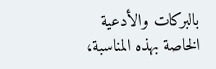بالبركات والأدعية الخاصة بهذه المناسبة،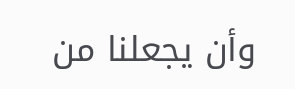وأن يجعلنا من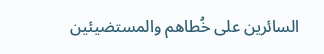السائرين على خُطاهم والمستضيئين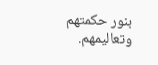بنور حكمتهم وتعاليمهم.